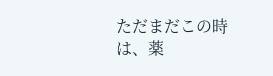ただまだこの時は、薬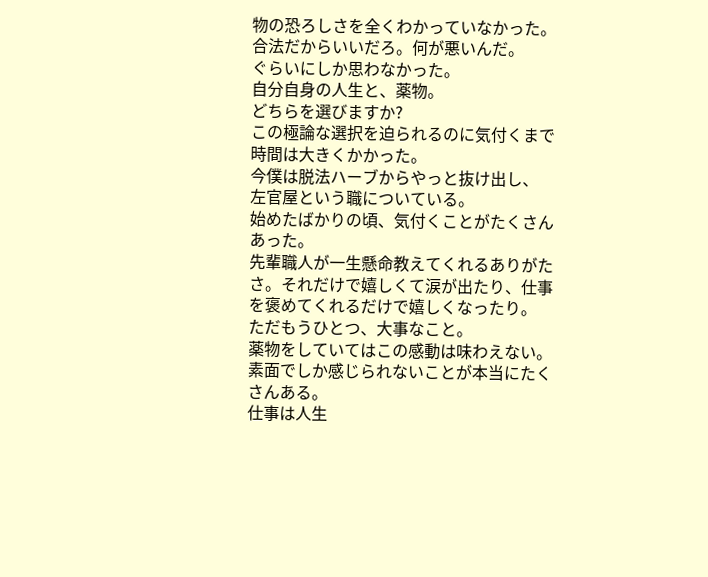物の恐ろしさを全くわかっていなかった。
合法だからいいだろ。何が悪いんだ。
ぐらいにしか思わなかった。
自分自身の人生と、薬物。
どちらを選びますか?
この極論な選択を迫られるのに気付くまで時間は大きくかかった。
今僕は脱法ハーブからやっと抜け出し、
左官屋という職についている。
始めたばかりの頃、気付くことがたくさんあった。
先輩職人が一生懸命教えてくれるありがたさ。それだけで嬉しくて涙が出たり、仕事を褒めてくれるだけで嬉しくなったり。
ただもうひとつ、大事なこと。
薬物をしていてはこの感動は味わえない。
素面でしか感じられないことが本当にたくさんある。
仕事は人生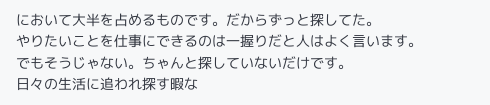において大半を占めるものです。だからずっと探してた。
やりたいことを仕事にできるのは一握りだと人はよく言います。
でもそうじゃない。ちゃんと探していないだけです。
日々の生活に追われ探す暇な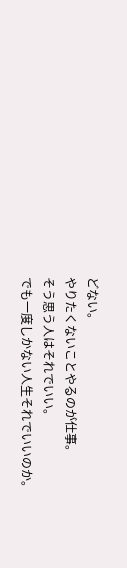どない。
やりたくないことやるのが仕事。
そう思う人はそれでいい。
でも一度しかない人生それでいいのか。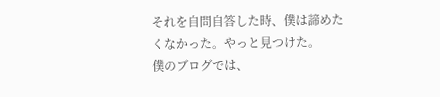それを自問自答した時、僕は諦めたくなかった。やっと見つけた。
僕のブログでは、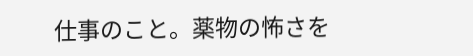仕事のこと。薬物の怖さを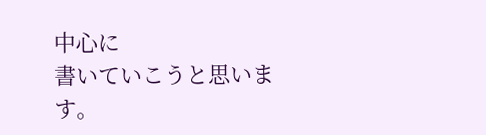中心に
書いていこうと思います。